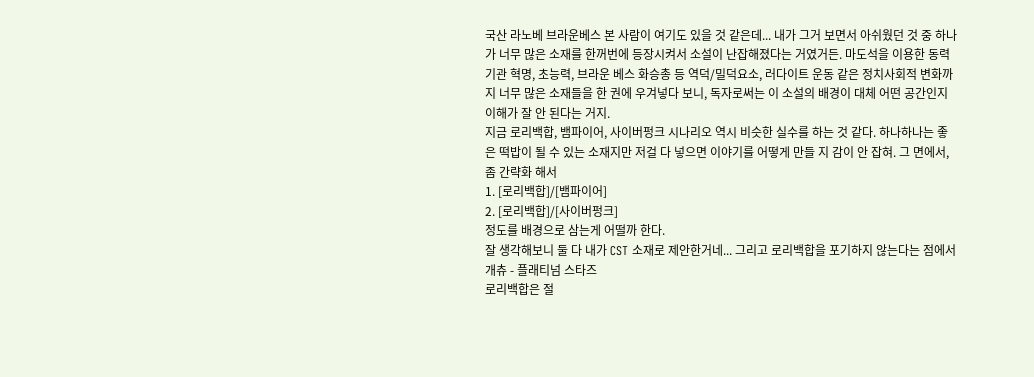국산 라노베 브라운베스 본 사람이 여기도 있을 것 같은데... 내가 그거 보면서 아쉬웠던 것 중 하나가 너무 많은 소재를 한꺼번에 등장시켜서 소설이 난잡해졌다는 거였거든. 마도석을 이용한 동력기관 혁명, 초능력, 브라운 베스 화승총 등 역덕/밀덕요소, 러다이트 운동 같은 정치사회적 변화까지 너무 많은 소재들을 한 권에 우겨넣다 보니, 독자로써는 이 소설의 배경이 대체 어떤 공간인지 이해가 잘 안 된다는 거지.
지금 로리백합, 뱀파이어, 사이버펑크 시나리오 역시 비슷한 실수를 하는 것 같다. 하나하나는 좋은 떡밥이 될 수 있는 소재지만 저걸 다 넣으면 이야기를 어떻게 만들 지 감이 안 잡혀. 그 면에서, 좀 간략화 해서
1. [로리백합]/[뱀파이어]
2. [로리백합]/[사이버펑크]
정도를 배경으로 삼는게 어떨까 한다.
잘 생각해보니 둘 다 내가 CST 소재로 제안한거네... 그리고 로리백합을 포기하지 않는다는 점에서 개츄 - 플래티넘 스타즈
로리백합은 절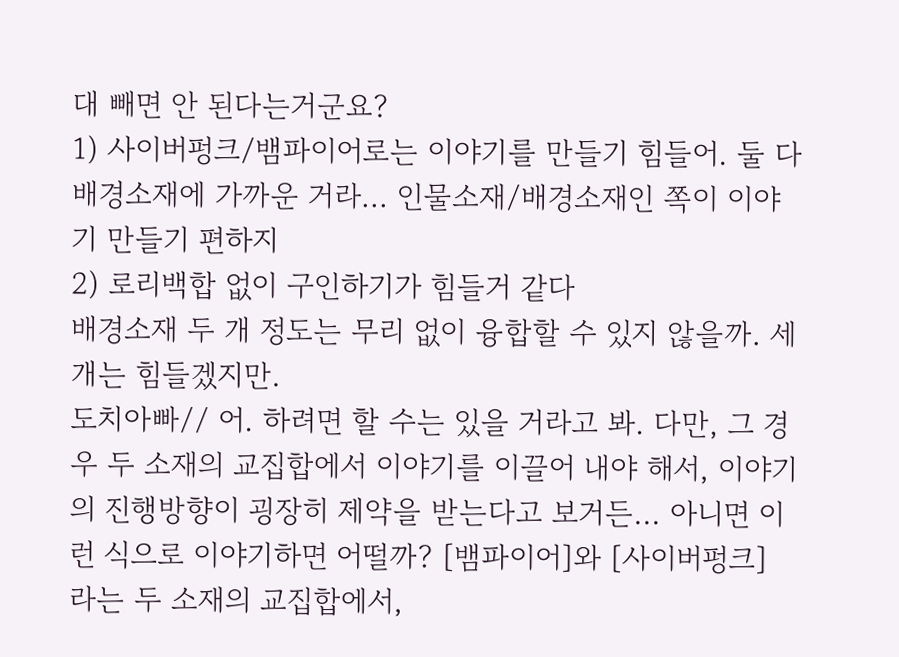대 빼면 안 된다는거군요?
1) 사이버펑크/뱀파이어로는 이야기를 만들기 힘들어. 둘 다 배경소재에 가까운 거라... 인물소재/배경소재인 쪽이 이야기 만들기 편하지
2) 로리백합 없이 구인하기가 힘들거 같다
배경소재 두 개 정도는 무리 없이 융합할 수 있지 않을까. 세 개는 힘들겠지만.
도치아빠// 어. 하려면 할 수는 있을 거라고 봐. 다만, 그 경우 두 소재의 교집합에서 이야기를 이끌어 내야 해서, 이야기의 진행방향이 굉장히 제약을 받는다고 보거든... 아니면 이런 식으로 이야기하면 어떨까? [뱀파이어]와 [사이버펑크] 라는 두 소재의 교집합에서,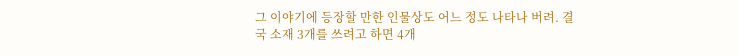그 이야기에 등장할 만한 인물상도 어느 정도 나타나 버려. 결국 소재 3개를 쓰려고 하면 4개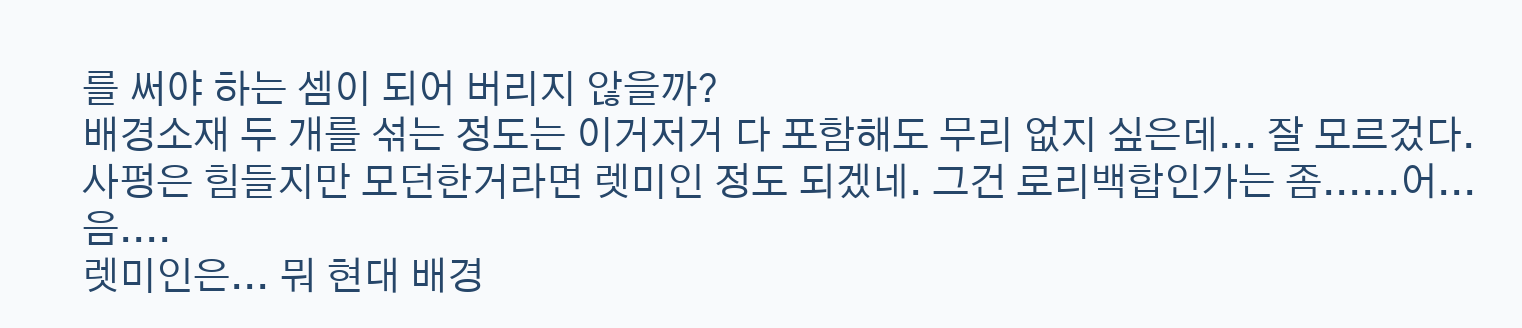를 써야 하는 셈이 되어 버리지 않을까?
배경소재 두 개를 섞는 정도는 이거저거 다 포함해도 무리 없지 싶은데... 잘 모르겄다.
사펑은 힘들지만 모던한거라면 렛미인 정도 되겠네. 그건 로리백합인가는 좀......어...음....
렛미인은... 뭐 현대 배경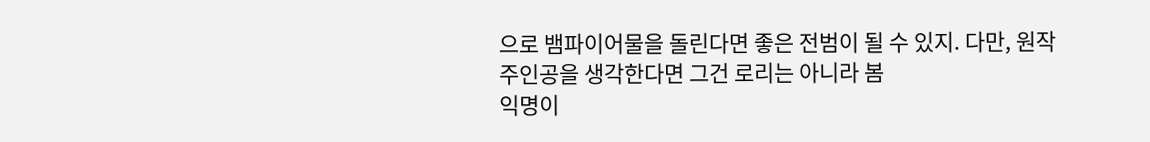으로 뱀파이어물을 돌린다면 좋은 전범이 될 수 있지. 다만, 원작 주인공을 생각한다면 그건 로리는 아니라 봄
익명이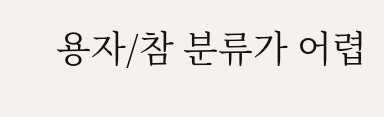용자/참 분류가 어렵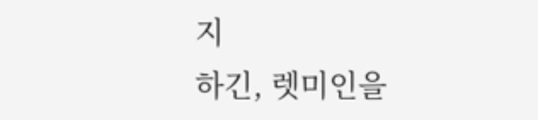지
하긴, 렛미인을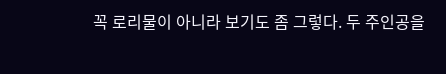꼭 로리물이 아니라 보기도 좀 그렇다. 두 주인공을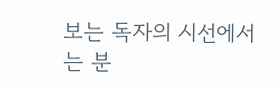보는 독자의 시선에서는 분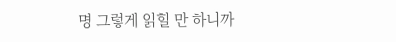명 그렇게 읽힐 만 하니까